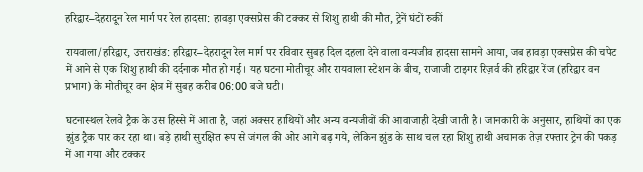हरिद्वार–देहरादून रेल मार्ग पर रेल हादसा: हावड़ा एक्सप्रेस की टक्कर से शिशु हाथी की मौत, ट्रेनें घंटों रुकीं

रायवाला/हरिद्वार, उत्तराखंड: हरिद्वार–देहरादून रेल मार्ग पर रविवार सुबह दिल दहला देने वाला वन्यजीव हादसा सामने आया, जब हावड़ा एक्सप्रेस की चपेट में आने से एक शिशु हाथी की दर्दनाक मौत हो गई। यह घटना मोतीचूर और रायवाला स्टेशन के बीच, राजाजी टाइगर रिज़र्व की हरिद्वार रेंज (हरिद्वार वन प्रभाग) के मोतीचूर वन क्षेत्र में सुबह करीब 06:00 बजे घटी।

घटनास्थल रेलवे ट्रैक के उस हिस्से में आता है, जहां अक्सर हाथियों और अन्य वन्यजीवों की आवाजाही देखी जाती है। जानकारी के अनुसार, हाथियों का एक झुंड ट्रैक पार कर रहा था। बड़े हाथी सुरक्षित रूप से जंगल की ओर आगे बढ़ गये, लेकिन झुंड के साथ चल रहा शिशु हाथी अचानक तेज़ रफ्तार ट्रेन की पकड़ में आ गया और टक्कर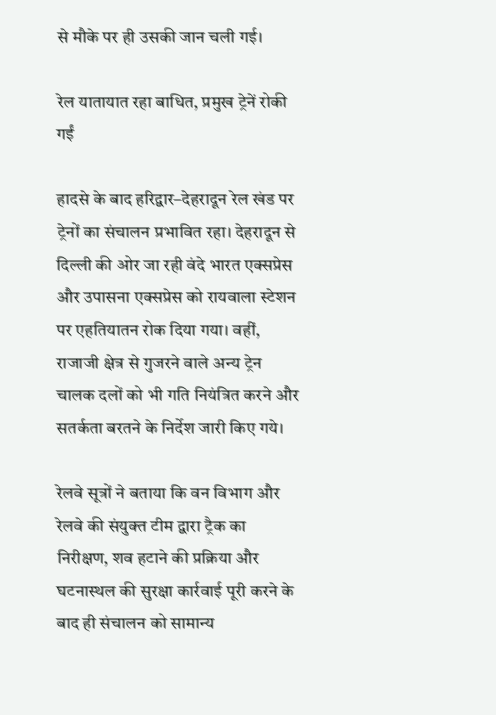से मौके पर ही उसकी जान चली गई।

रेल यातायात रहा बाधित, प्रमुख ट्रेनें रोकी गईं

हादसे के बाद हरिद्वार–देहरादून रेल खंड पर ट्रेनों का संचालन प्रभावित रहा। देहरादून से दिल्ली की ओर जा रही वंदे भारत एक्सप्रेस और उपासना एक्सप्रेस को रायवाला स्टेशन पर एहतियातन रोक दिया गया। वहीं, राजाजी क्षेत्र से गुजरने वाले अन्य ट्रेन चालक दलों को भी गति नियंत्रित करने और सतर्कता बरतने के निर्देश जारी किए गये।

रेलवे सूत्रों ने बताया कि वन विभाग और रेलवे की संयुक्त टीम द्वारा ट्रैक का निरीक्षण, शव हटाने की प्रक्रिया और घटनास्थल की सुरक्षा कार्रवाई पूरी करने के बाद ही संचालन को सामान्य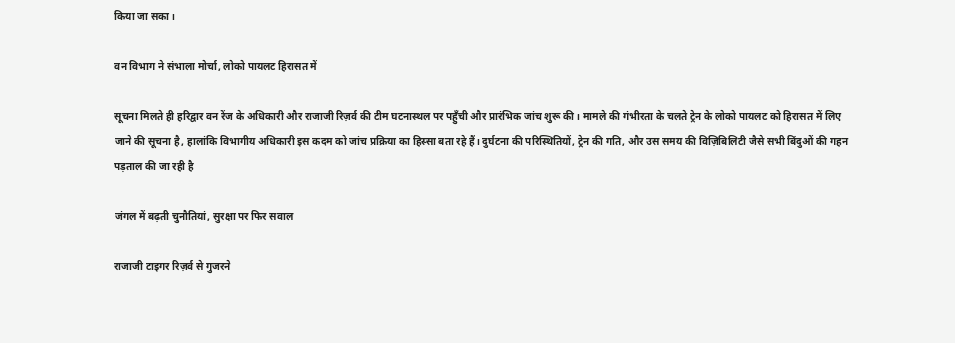किया जा सका।

वन विभाग ने संभाला मोर्चा, लोको पायलट हिरासत में

सूचना मिलते ही हरिद्वार वन रेंज के अधिकारी और राजाजी रिज़र्व की टीम घटनास्थल पर पहुँची और प्रारंभिक जांच शुरू की। मामले की गंभीरता के चलते ट्रेन के लोको पायलट को हिरासत में लिए जाने की सूचना है, हालांकि विभागीय अधिकारी इस कदम को जांच प्रक्रिया का हिस्सा बता रहे हैं। दुर्घटना की परिस्थितियों, ट्रेन की गति, और उस समय की विज़िबिलिटी जैसे सभी बिंदुओं की गहन पड़ताल की जा रही है

जंगल में बढ़ती चुनौतियां, सुरक्षा पर फिर सवाल

राजाजी टाइगर रिज़र्व से गुजरने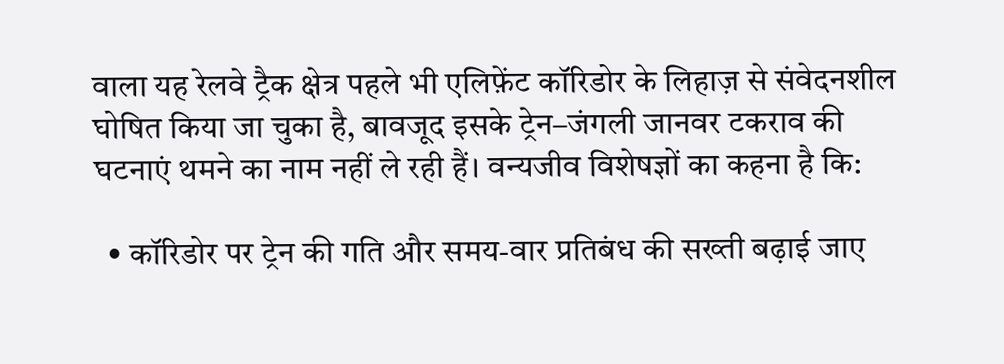वाला यह रेलवे ट्रैक क्षेत्र पहले भी एलिफ़ेंट कॉरिडोर के लिहाज़ से संवेदनशील घोषित किया जा चुका है, बावजूद इसके ट्रेन–जंगली जानवर टकराव की घटनाएं थमने का नाम नहीं ले रही हैं। वन्यजीव विशेषज्ञों का कहना है कि:

  • कॉरिडोर पर ट्रेन की गति और समय-वार प्रतिबंध की सख्ती बढ़ाई जाए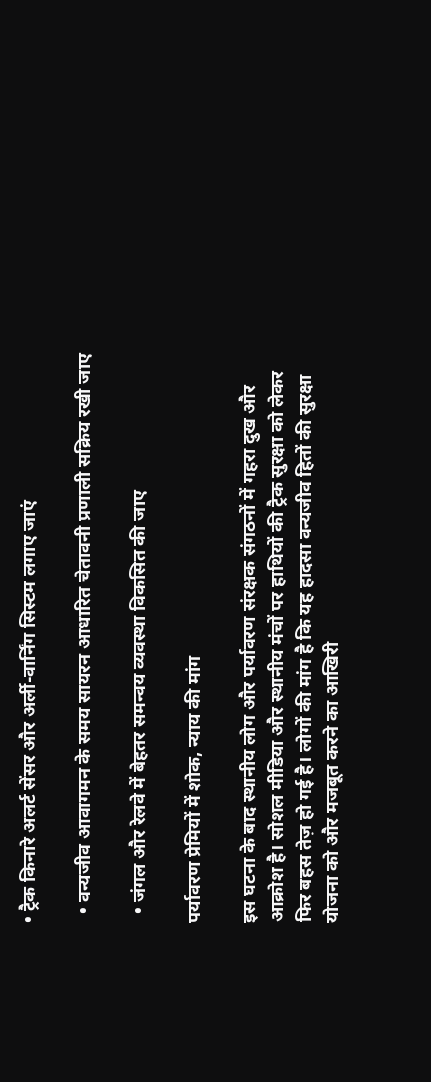• ट्रैक किनारे अलर्ट सेंसर और अर्ली-वार्निंग सिस्टम लगाए जाएं

  • वन्यजीव आवागमन के समय सायरन आधारित चेतावनी प्रणाली सक्रिय रखी जाए

  • जंगल और रेलवे में बेहतर समन्वय व्यवस्था विकसित की जाए

पर्यावरण प्रेमियों में शोक, न्याय की मांग

इस घटना के बाद स्थानीय लोग और पर्यावरण संरक्षक संगठनों में गहरा दुख और आक्रोश है। सोशल मीडिया और स्थानीय मंचों पर हाथियों की ट्रैक सुरक्षा को लेकर फिर बहस तेज़ हो गई है। लोगों की मांग है कि यह हादसा वन्यजीव हितों की सुरक्षा योजना को और मजबूत करने का आखिरी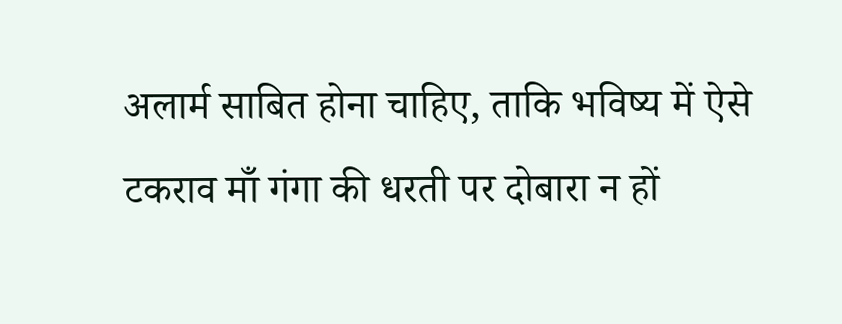अलार्म साबित होना चाहिए, ताकि भविष्य में ऐसे टकराव माँ गंगा की धरती पर दोबारा न हों